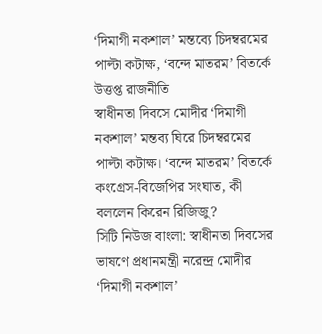‘দিমাগী নকশাল’ মন্তব্যে চিদম্বরমের পাল্টা কটাক্ষ, ‘বন্দে মাতরম’ বিতর্কে উত্তপ্ত রাজনীতি
স্বাধীনতা দিবসে মোদীর ‘দিমাগী নকশাল’ মন্তব্য ঘিরে চিদম্বরমের পাল্টা কটাক্ষ। ‘বন্দে মাতরম’ বিতর্কে কংগ্রেস-বিজেপির সংঘাত, কী বললেন কিরেন রিজিজু?
সিটি নিউজ বাংলা: স্বাধীনতা দিবসের ভাষণে প্রধানমন্ত্রী নরেন্দ্র মোদীর ‘দিমাগী নকশাল’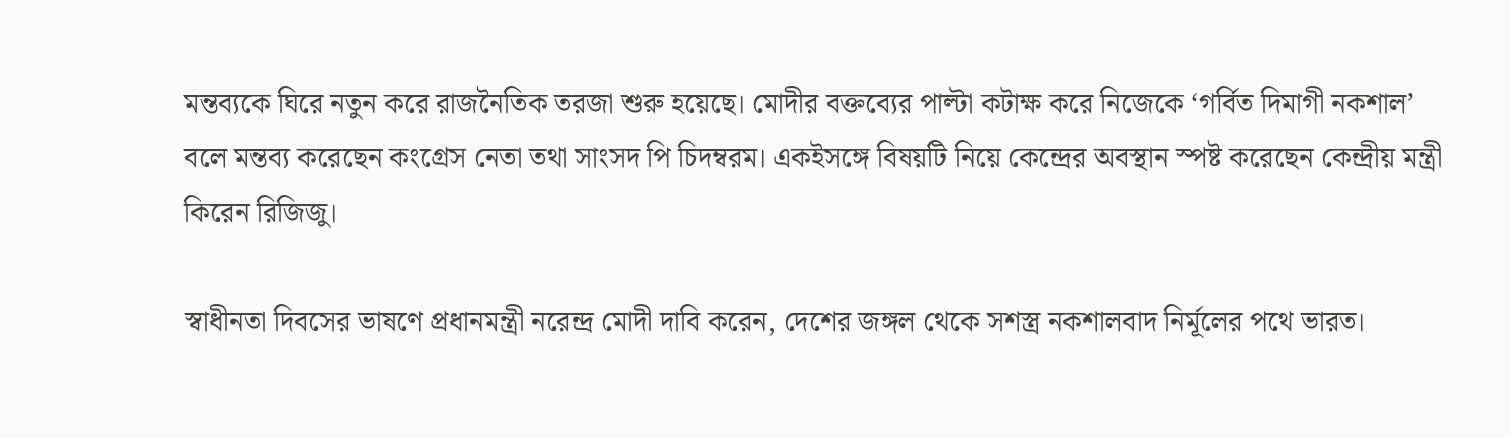মন্তব্যকে ঘিরে নতুন করে রাজনৈতিক তরজা শুরু হয়েছে। মোদীর বক্তব্যের পাল্টা কটাক্ষ করে নিজেকে ‘গর্বিত দিমাগী নকশাল’ বলে মন্তব্য করেছেন কংগ্রেস নেতা তথা সাংসদ পি চিদম্বরম। একইসঙ্গে বিষয়টি নিয়ে কেন্দ্রের অবস্থান স্পষ্ট করেছেন কেন্দ্রীয় মন্ত্রী কিরেন রিজিজু।

স্বাধীনতা দিবসের ভাষণে প্রধানমন্ত্রী নরেন্দ্র মোদী দাবি করেন, দেশের জঙ্গল থেকে সশস্ত্র নকশালবাদ নির্মূলের পথে ভারত।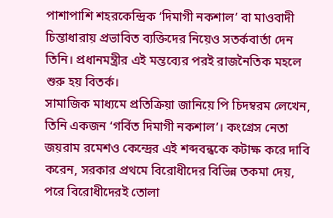পাশাপাশি শহরকেন্দ্রিক ‘দিমাগী নকশাল’ বা মাওবাদী চিন্তাধারায় প্রভাবিত ব্যক্তিদের নিয়েও সতর্কবার্তা দেন তিনি। প্রধানমন্ত্রীর এই মন্তব্যের পরই রাজনৈতিক মহলে শুরু হয় বিতর্ক।
সামাজিক মাধ্যমে প্রতিক্রিয়া জানিয়ে পি চিদম্বরম লেখেন, তিনি একজন ‘গর্বিত দিমাগী নকশাল’। কংগ্রেস নেতা জয়রাম রমেশও কেন্দ্রের এই শব্দবন্ধকে কটাক্ষ করে দাবি করেন, সরকার প্রথমে বিরোধীদের বিভিন্ন তকমা দেয়, পরে বিরোধীদেরই তোলা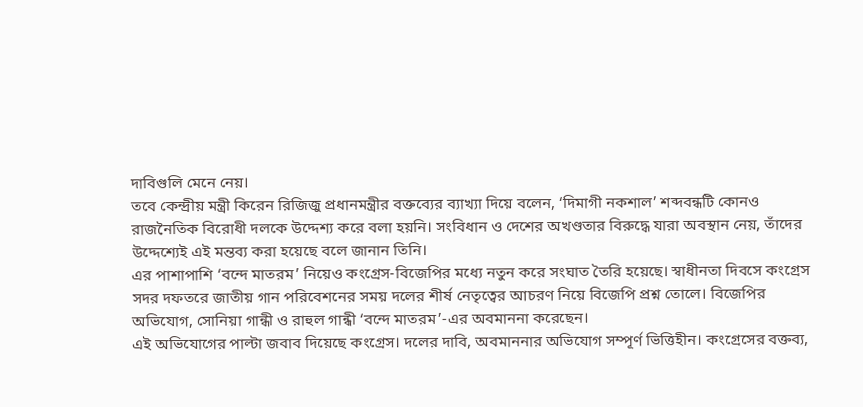দাবিগুলি মেনে নেয়।
তবে কেন্দ্রীয় মন্ত্রী কিরেন রিজিজু প্রধানমন্ত্রীর বক্তব্যের ব্যাখ্যা দিয়ে বলেন, ‘দিমাগী নকশাল’ শব্দবন্ধটি কোনও রাজনৈতিক বিরোধী দলকে উদ্দেশ্য করে বলা হয়নি। সংবিধান ও দেশের অখণ্ডতার বিরুদ্ধে যারা অবস্থান নেয়, তাঁদের উদ্দেশ্যেই এই মন্তব্য করা হয়েছে বলে জানান তিনি।
এর পাশাপাশি ‘বন্দে মাতরম’ নিয়েও কংগ্রেস-বিজেপির মধ্যে নতুন করে সংঘাত তৈরি হয়েছে। স্বাধীনতা দিবসে কংগ্রেস সদর দফতরে জাতীয় গান পরিবেশনের সময় দলের শীর্ষ নেতৃত্বের আচরণ নিয়ে বিজেপি প্রশ্ন তোলে। বিজেপির অভিযোগ, সোনিয়া গান্ধী ও রাহুল গান্ধী ‘বন্দে মাতরম’-এর অবমাননা করেছেন।
এই অভিযোগের পাল্টা জবাব দিয়েছে কংগ্রেস। দলের দাবি, অবমাননার অভিযোগ সম্পূর্ণ ভিত্তিহীন। কংগ্রেসের বক্তব্য,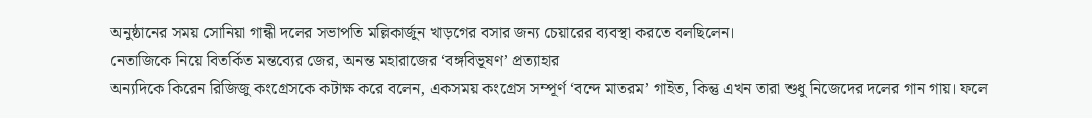অনুষ্ঠানের সময় সোনিয়া গান্ধী দলের সভাপতি মল্লিকার্জুন খাড়গের বসার জন্য চেয়ারের ব্যবস্থা করতে বলছিলেন।
নেতাজিকে নিয়ে বিতর্কিত মন্তব্যের জের, অনন্ত মহারাজের ‘বঙ্গবিভূষণ’ প্রত্যাহার
অন্যদিকে কিরেন রিজিজু কংগ্রেসকে কটাক্ষ করে বলেন, একসময় কংগ্রেস সম্পূর্ণ ‘বন্দে মাতরম’ গাইত, কিন্তু এখন তারা শুধু নিজেদের দলের গান গায়। ফলে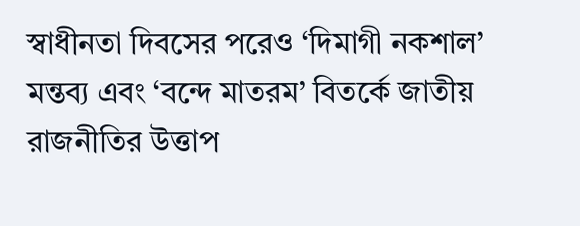স্বাধীনতা দিবসের পরেও ‘দিমাগী নকশাল’ মন্তব্য এবং ‘বন্দে মাতরম’ বিতর্কে জাতীয় রাজনীতির উত্তাপ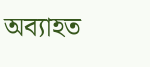অব্যাহত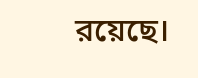রয়েছে।